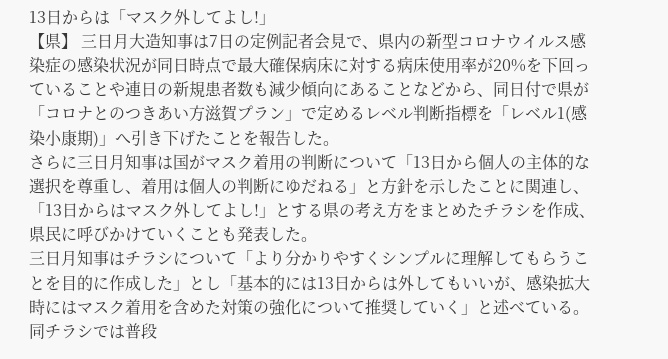13日からは「マスク外してよし!」
【県】 三日月大造知事は7日の定例記者会見で、県内の新型コロナウイルス感染症の感染状況が同日時点で最大確保病床に対する病床使用率が20%を下回っていることや連日の新規患者数も減少傾向にあることなどから、同日付で県が「コロナとのつきあい方滋賀プラン」で定めるレベル判断指標を「レベル1(感染小康期)」へ引き下げたことを報告した。
さらに三日月知事は国がマスク着用の判断について「13日から個人の主体的な選択を尊重し、着用は個人の判断にゆだねる」と方針を示したことに関連し、「13日からはマスク外してよし!」とする県の考え方をまとめたチラシを作成、県民に呼びかけていくことも発表した。
三日月知事はチラシについて「より分かりやすくシンプルに理解してもらうことを目的に作成した」とし「基本的には13日からは外してもいいが、感染拡大時にはマスク着用を含めた対策の強化について推奨していく」と述べている。
同チラシでは普段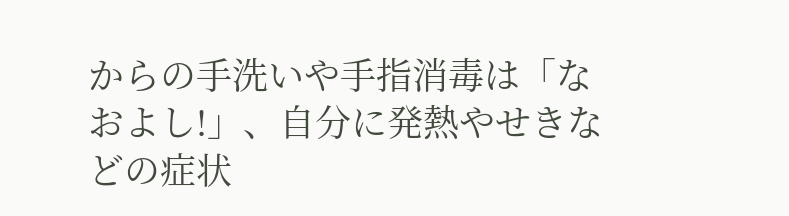からの手洗いや手指消毒は「なおよし!」、自分に発熱やせきなどの症状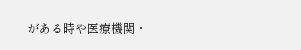がある時や医療機関・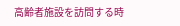高齢者施設を訪問する時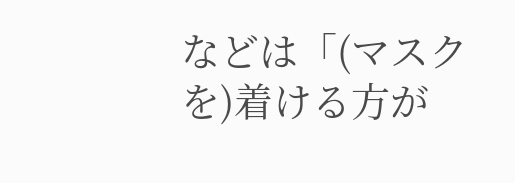などは「(マスクを)着ける方が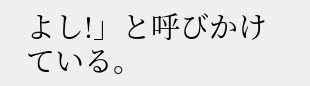よし!」と呼びかけている。